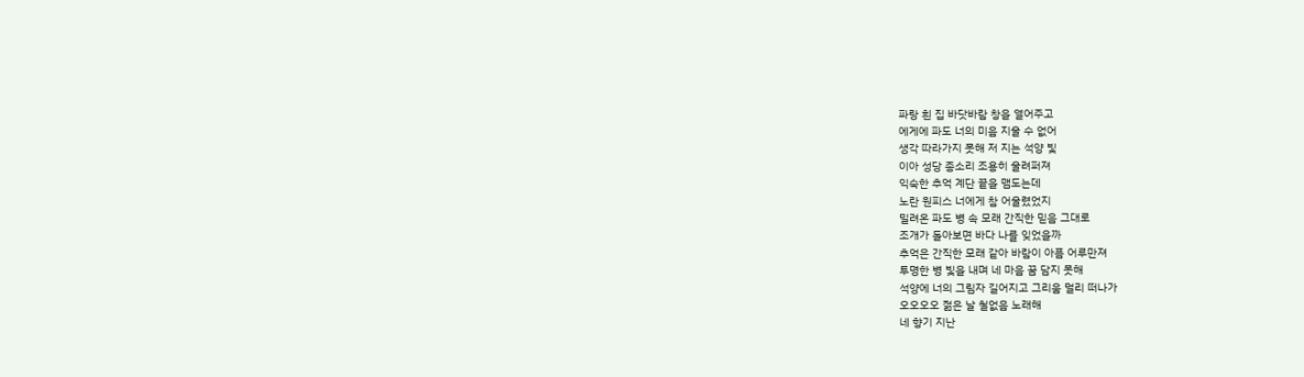파랑 흰 집 바닷바람 창을 열어주고
에게에 파도 너의 미음 지울 수 없어
생각 따라가지 못해 저 지는 석양 빛
이아 성당 종소리 조용히 울려퍼져
익숙한 추억 계단 끝을 맴도는데
노란 원피스 너에게 참 어울렸었지
밀려온 파도 병 속 모래 간직한 믿음 그대로
조개가 돌아보면 바다 나를 잊었을까
추억은 간직한 모래 같아 바람이 아픔 어루만져
투명한 병 빛을 내며 네 마음 꿈 담지 못해
석양에 너의 그림자 길어지고 그리움 멀리 떠나가
오오오오 젊은 날 철없음 노래해
네 향기 지난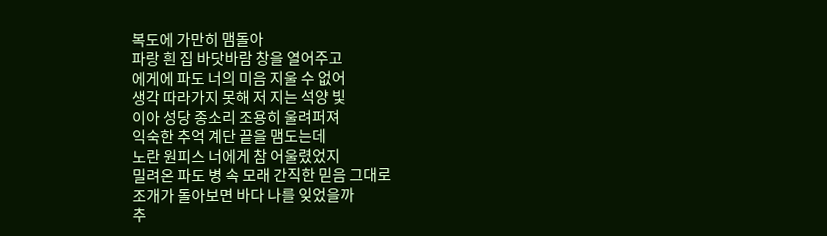복도에 가만히 맴돌아
파랑 흰 집 바닷바람 창을 열어주고
에게에 파도 너의 미음 지울 수 없어
생각 따라가지 못해 저 지는 석양 빛
이아 성당 종소리 조용히 울려퍼져
익숙한 추억 계단 끝을 맴도는데
노란 원피스 너에게 참 어울렸었지
밀려온 파도 병 속 모래 간직한 믿음 그대로
조개가 돌아보면 바다 나를 잊었을까
추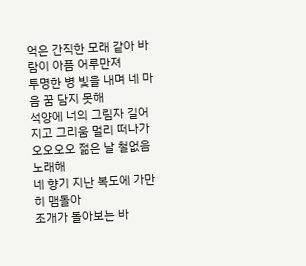억은 간직한 모래 같아 바람이 아픔 어루만져
투명한 병 빛을 내며 네 마음 꿈 담지 못해
석양에 너의 그림자 길어지고 그리움 멀리 떠나가
오오오오 젊은 날 철없음 노래해
네 향기 지난 복도에 가만히 맴돌아
조개가 돌아보는 바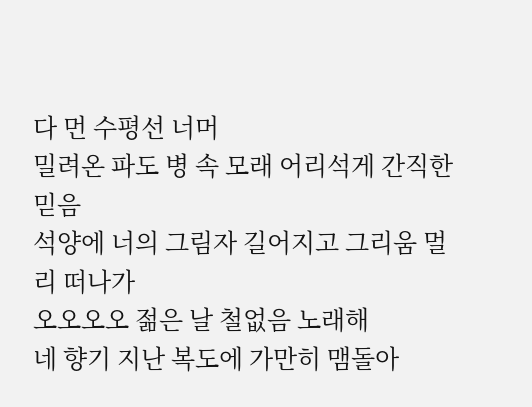다 먼 수평선 너머
밀려온 파도 병 속 모래 어리석게 간직한 믿음
석양에 너의 그림자 길어지고 그리움 멀리 떠나가
오오오오 젊은 날 철없음 노래해
네 향기 지난 복도에 가만히 맴돌아